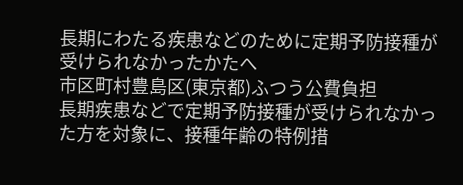長期にわたる疾患などのために定期予防接種が受けられなかったかたへ
市区町村豊島区(東京都)ふつう公費負担
長期疾患などで定期予防接種が受けられなかった方を対象に、接種年齢の特例措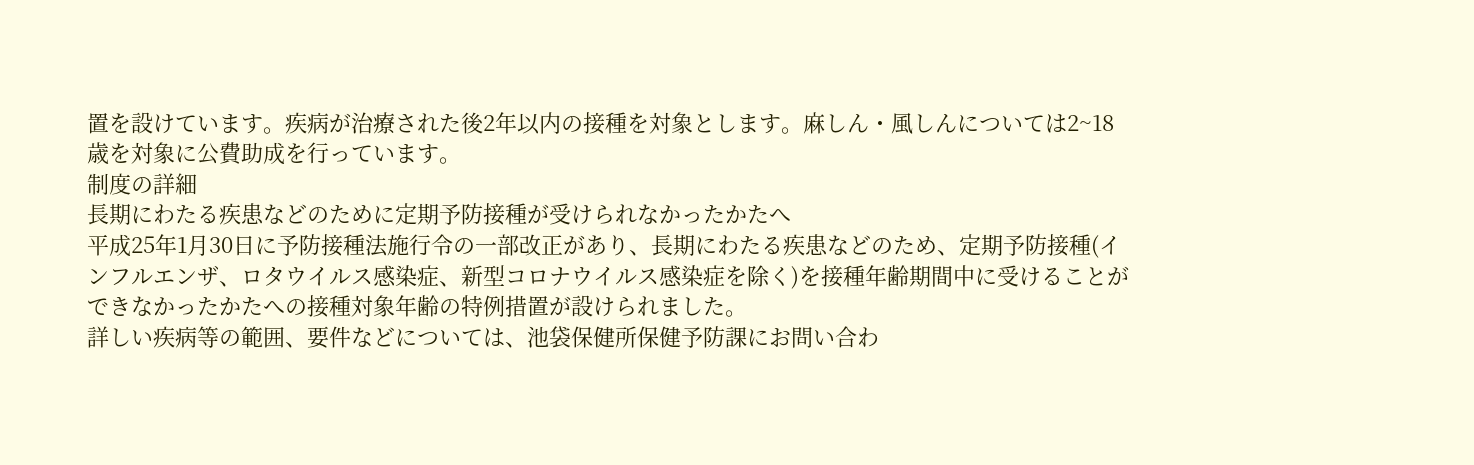置を設けています。疾病が治療された後2年以内の接種を対象とします。麻しん・風しんについては2~18歳を対象に公費助成を行っています。
制度の詳細
長期にわたる疾患などのために定期予防接種が受けられなかったかたへ
平成25年1月30日に予防接種法施行令の一部改正があり、長期にわたる疾患などのため、定期予防接種(インフルエンザ、ロタウイルス感染症、新型コロナウイルス感染症を除く)を接種年齢期間中に受けることができなかったかたへの接種対象年齢の特例措置が設けられました。
詳しい疾病等の範囲、要件などについては、池袋保健所保健予防課にお問い合わ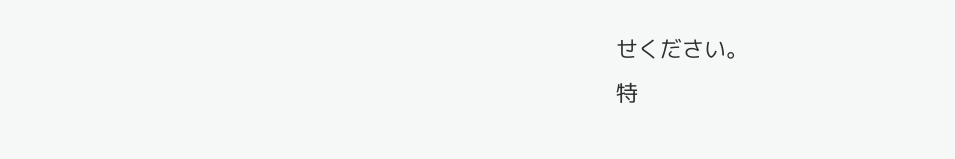せください。
特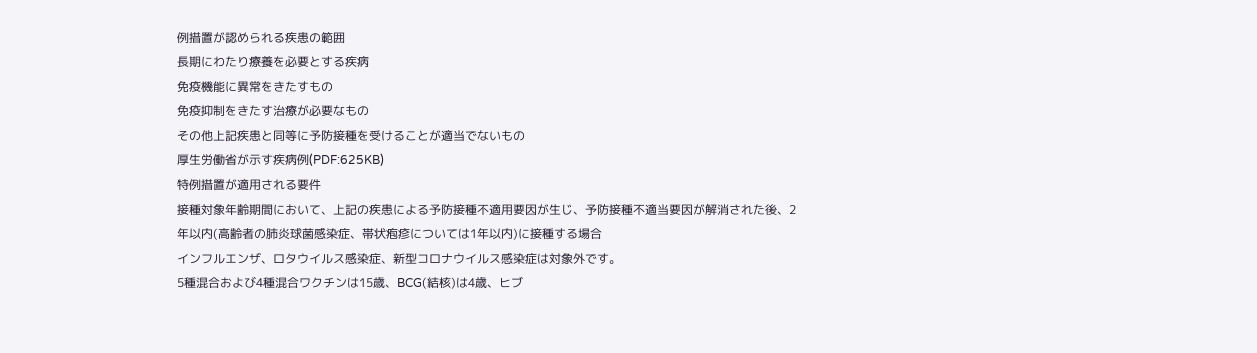例措置が認められる疾患の範囲
長期にわたり療養を必要とする疾病
免疫機能に異常をきたすもの
免疫抑制をきたす治療が必要なもの
その他上記疾患と同等に予防接種を受けることが適当でないもの
厚生労働省が示す疾病例(PDF:625KB)
特例措置が適用される要件
接種対象年齢期間において、上記の疾患による予防接種不適用要因が生じ、予防接種不適当要因が解消された後、2年以内(高齢者の肺炎球菌感染症、帯状疱疹については1年以内)に接種する場合
インフルエンザ、ロタウイルス感染症、新型コロナウイルス感染症は対象外です。
5種混合および4種混合ワクチンは15歳、BCG(結核)は4歳、ヒブ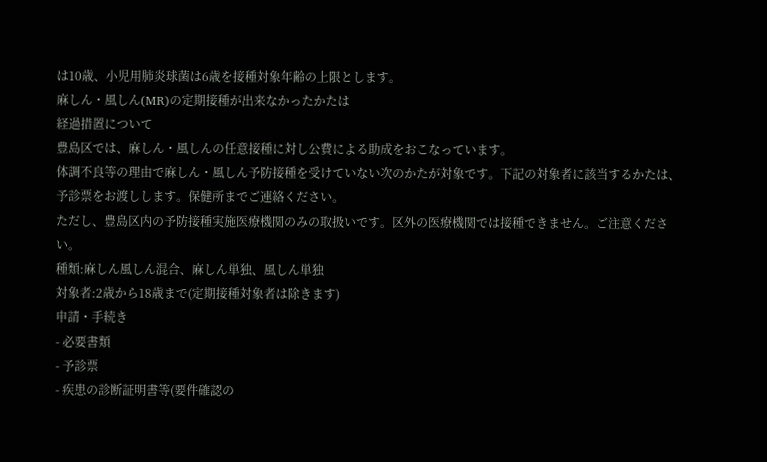は10歳、小児用肺炎球菌は6歳を接種対象年齢の上限とします。
麻しん・風しん(MR)の定期接種が出来なかったかたは
経過措置について
豊島区では、麻しん・風しんの任意接種に対し公費による助成をおこなっています。
体調不良等の理由で麻しん・風しん予防接種を受けていない次のかたが対象です。下記の対象者に該当するかたは、予診票をお渡しします。保健所までご連絡ください。
ただし、豊島区内の予防接種実施医療機関のみの取扱いです。区外の医療機関では接種できません。ご注意ください。
種類:麻しん風しん混合、麻しん単独、風しん単独
対象者:2歳から18歳まで(定期接種対象者は除きます)
申請・手続き
- 必要書類
- 予診票
- 疾患の診断証明書等(要件確認の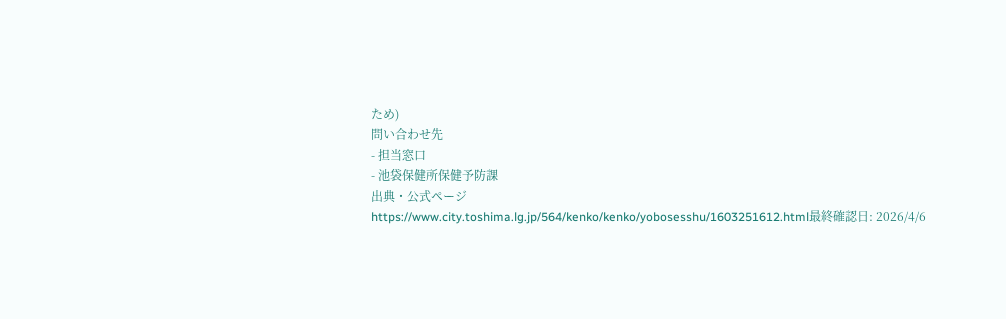ため)
問い合わせ先
- 担当窓口
- 池袋保健所保健予防課
出典・公式ページ
https://www.city.toshima.lg.jp/564/kenko/kenko/yobosesshu/1603251612.html最終確認日: 2026/4/6